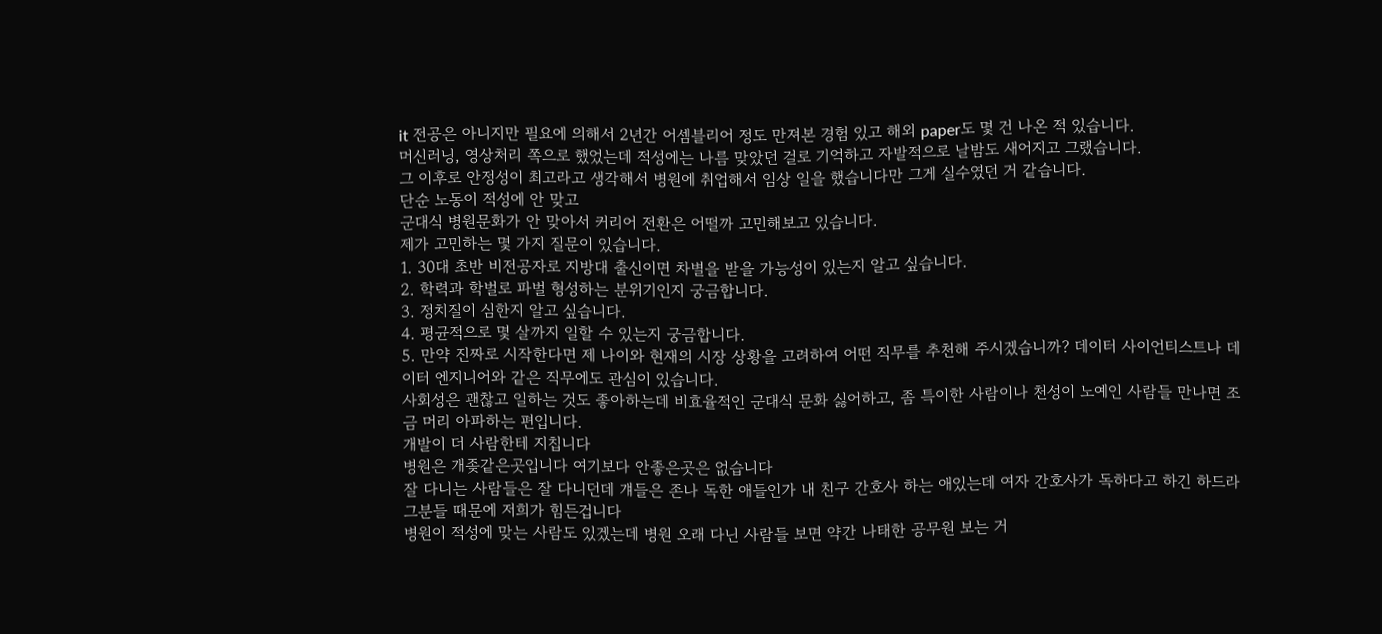it 전공은 아니지만 필요에 의해서 2년간 어셈블리어 정도 만져본 경험 있고 해외 paper도 몇 건 나온 적 있습니다.
머신러닝, 영상처리 쪽으로 했었는데 적성에는 나름 맞았던 걸로 기억하고 자발적으로 날밤도 새어지고 그랬습니다.
그 이후로 안정성이 최고라고 생각해서 병원에 취업해서 임상 일을 했습니다만 그게 실수였던 거 같습니다.
단순 노동이 적성에 안 맞고
군대식 병원문화가 안 맞아서 커리어 전환은 어떨까 고민해보고 있습니다.
제가 고민하는 몇 가지 질문이 있습니다.
1. 30대 초반 비전공자로 지방대 출신이면 차별을 받을 가능성이 있는지 알고 싶습니다.
2. 학력과 학벌로 파벌 형성하는 분위기인지 궁금합니다.
3. 정치질이 심한지 알고 싶습니다.
4. 평균적으로 몇 살까지 일할 수 있는지 궁금합니다.
5. 만약 진짜로 시작한다면 제 나이와 현재의 시장 상황을 고려하여 어떤 직무를 추천해 주시겠습니까? 데이터 사이언티스트나 데이터 엔지니어와 같은 직무에도 관심이 있습니다.
사회성은 괜찮고 일하는 것도 좋아하는데 비효율적인 군대식 문화 싫어하고, 좀 특이한 사람이나 천성이 노예인 사람들 만나면 조금 머리 아파하는 편입니다.
개발이 더 사람한테 지칩니다
병원은 개좆같은곳입니다 여기보다 안좋은곳은 없습니다
잘 다니는 사람들은 잘 다니던데 걔들은 존나 독한 애들인가 내 친구 간호사 하는 애있는데 여자 간호사가 독하다고 하긴 하드라
그분들 때문에 저희가 힘든겁니다
병원이 적성에 맞는 사람도 있겠는데 병원 오래 다닌 사람들 보면 약간 나태한 공무원 보는 거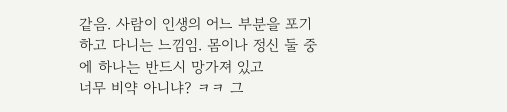같음. 사람이 인생의 어느 부분을 포기하고 다니는 느낌임. 몸이나 정신 둘 중에 하나는 반드시 망가져 있고
너무 비약 아니냐? ㅋㅋ 그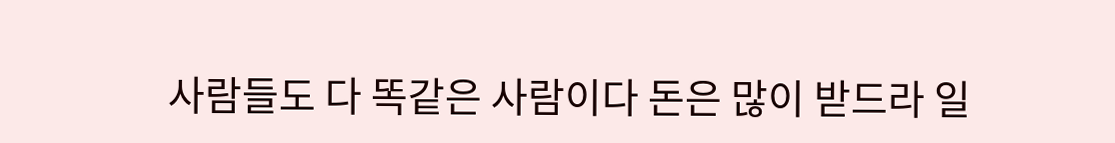사람들도 다 똑같은 사람이다 돈은 많이 받드라 일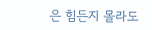은 힘든지 몰라도